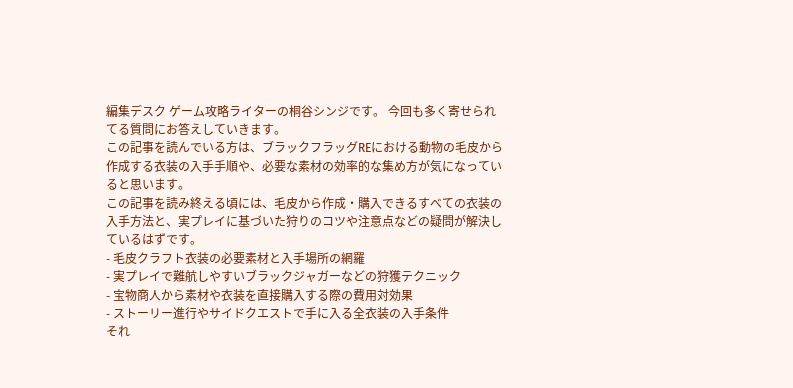編集デスク ゲーム攻略ライターの桐谷シンジです。 今回も多く寄せられてる質問にお答えしていきます。
この記事を読んでいる方は、ブラックフラッグREにおける動物の毛皮から作成する衣装の入手手順や、必要な素材の効率的な集め方が気になっていると思います。
この記事を読み終える頃には、毛皮から作成・購入できるすべての衣装の入手方法と、実プレイに基づいた狩りのコツや注意点などの疑問が解決しているはずです。
- 毛皮クラフト衣装の必要素材と入手場所の網羅
- 実プレイで難航しやすいブラックジャガーなどの狩獲テクニック
- 宝物商人から素材や衣装を直接購入する際の費用対効果
- ストーリー進行やサイドクエストで手に入る全衣装の入手条件
それ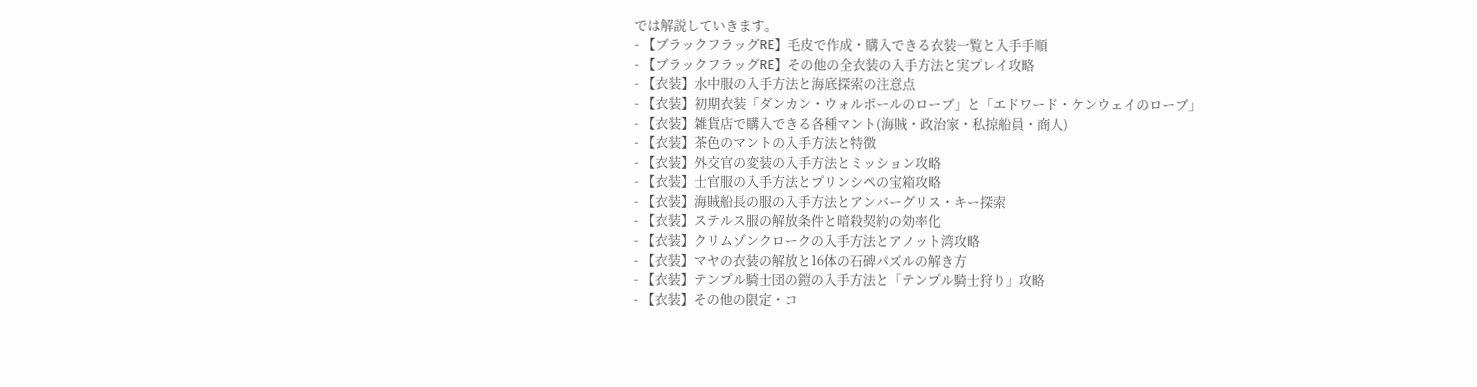では解説していきます。
- 【ブラックフラッグRE】毛皮で作成・購入できる衣装一覧と入手手順
- 【ブラックフラッグRE】その他の全衣装の入手方法と実プレイ攻略
- 【衣装】水中服の入手方法と海底探索の注意点
- 【衣装】初期衣装「ダンカン・ウォルポールのローブ」と「エドワード・ケンウェイのローブ」
- 【衣装】雑貨店で購入できる各種マント(海賊・政治家・私掠船員・商人)
- 【衣装】茶色のマントの入手方法と特徴
- 【衣装】外交官の変装の入手方法とミッション攻略
- 【衣装】士官服の入手方法とプリンシペの宝箱攻略
- 【衣装】海賊船長の服の入手方法とアンバーグリス・キー探索
- 【衣装】ステルス服の解放条件と暗殺契約の効率化
- 【衣装】クリムゾンクロークの入手方法とアノット湾攻略
- 【衣装】マヤの衣装の解放と16体の石碑パズルの解き方
- 【衣装】テンプル騎士団の鎧の入手方法と「テンプル騎士狩り」攻略
- 【衣装】その他の限定・コ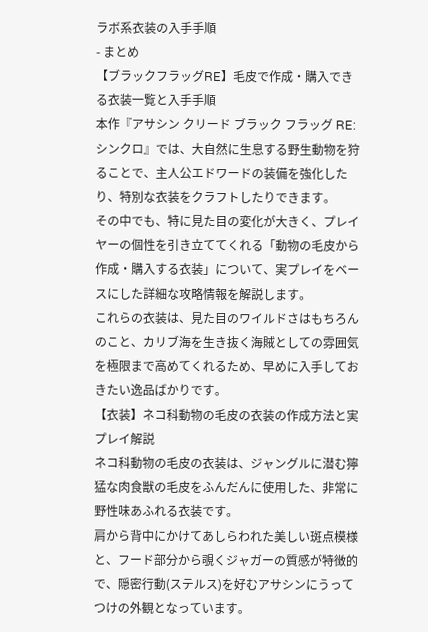ラボ系衣装の入手手順
- まとめ
【ブラックフラッグRE】毛皮で作成・購入できる衣装一覧と入手手順
本作『アサシン クリード ブラック フラッグ RE:シンクロ』では、大自然に生息する野生動物を狩ることで、主人公エドワードの装備を強化したり、特別な衣装をクラフトしたりできます。
その中でも、特に見た目の変化が大きく、プレイヤーの個性を引き立ててくれる「動物の毛皮から作成・購入する衣装」について、実プレイをベースにした詳細な攻略情報を解説します。
これらの衣装は、見た目のワイルドさはもちろんのこと、カリブ海を生き抜く海賊としての雰囲気を極限まで高めてくれるため、早めに入手しておきたい逸品ばかりです。
【衣装】ネコ科動物の毛皮の衣装の作成方法と実プレイ解説
ネコ科動物の毛皮の衣装は、ジャングルに潜む獰猛な肉食獣の毛皮をふんだんに使用した、非常に野性味あふれる衣装です。
肩から背中にかけてあしらわれた美しい斑点模様と、フード部分から覗くジャガーの質感が特徴的で、隠密行動(ステルス)を好むアサシンにうってつけの外観となっています。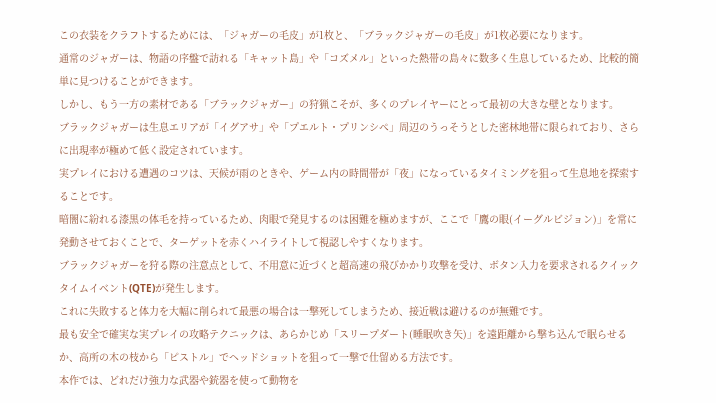この衣装をクラフトするためには、「ジャガーの毛皮」が1枚と、「ブラックジャガーの毛皮」が1枚必要になります。
通常のジャガーは、物語の序盤で訪れる「キャット島」や「コズメル」といった熱帯の島々に数多く生息しているため、比較的簡単に見つけることができます。
しかし、もう一方の素材である「ブラックジャガー」の狩猟こそが、多くのプレイヤーにとって最初の大きな壁となります。
ブラックジャガーは生息エリアが「イグアサ」や「プエルト・プリンシペ」周辺のうっそうとした密林地帯に限られており、さらに出現率が極めて低く設定されています。
実プレイにおける遭遇のコツは、天候が雨のときや、ゲーム内の時間帯が「夜」になっているタイミングを狙って生息地を探索することです。
暗闇に紛れる漆黒の体毛を持っているため、肉眼で発見するのは困難を極めますが、ここで「鷹の眼(イーグルビジョン)」を常に発動させておくことで、ターゲットを赤くハイライトして視認しやすくなります。
ブラックジャガーを狩る際の注意点として、不用意に近づくと超高速の飛びかかり攻撃を受け、ボタン入力を要求されるクイックタイムイベント(QTE)が発生します。
これに失敗すると体力を大幅に削られて最悪の場合は一撃死してしまうため、接近戦は避けるのが無難です。
最も安全で確実な実プレイの攻略テクニックは、あらかじめ「スリープダート(睡眠吹き矢)」を遠距離から撃ち込んで眠らせるか、高所の木の枝から「ピストル」でヘッドショットを狙って一撃で仕留める方法です。
本作では、どれだけ強力な武器や銃器を使って動物を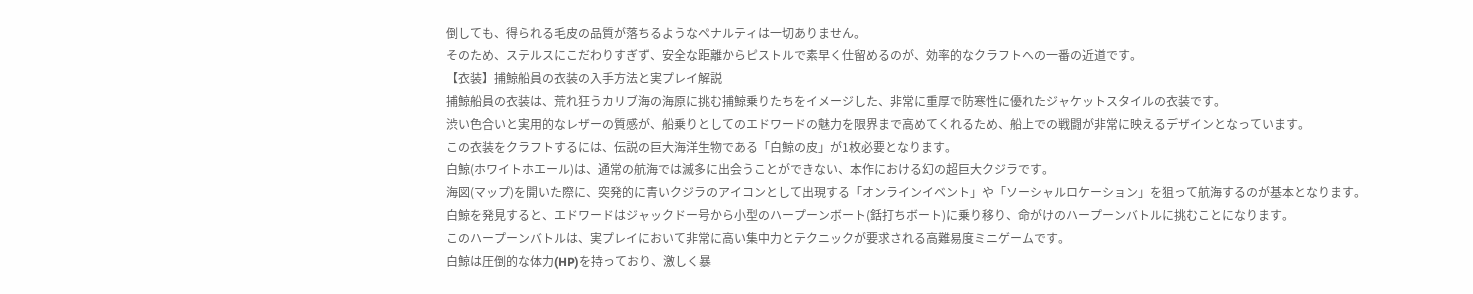倒しても、得られる毛皮の品質が落ちるようなペナルティは一切ありません。
そのため、ステルスにこだわりすぎず、安全な距離からピストルで素早く仕留めるのが、効率的なクラフトへの一番の近道です。
【衣装】捕鯨船員の衣装の入手方法と実プレイ解説
捕鯨船員の衣装は、荒れ狂うカリブ海の海原に挑む捕鯨乗りたちをイメージした、非常に重厚で防寒性に優れたジャケットスタイルの衣装です。
渋い色合いと実用的なレザーの質感が、船乗りとしてのエドワードの魅力を限界まで高めてくれるため、船上での戦闘が非常に映えるデザインとなっています。
この衣装をクラフトするには、伝説の巨大海洋生物である「白鯨の皮」が1枚必要となります。
白鯨(ホワイトホエール)は、通常の航海では滅多に出会うことができない、本作における幻の超巨大クジラです。
海図(マップ)を開いた際に、突発的に青いクジラのアイコンとして出現する「オンラインイベント」や「ソーシャルロケーション」を狙って航海するのが基本となります。
白鯨を発見すると、エドワードはジャックドー号から小型のハープーンボート(銛打ちボート)に乗り移り、命がけのハープーンバトルに挑むことになります。
このハープーンバトルは、実プレイにおいて非常に高い集中力とテクニックが要求される高難易度ミニゲームです。
白鯨は圧倒的な体力(HP)を持っており、激しく暴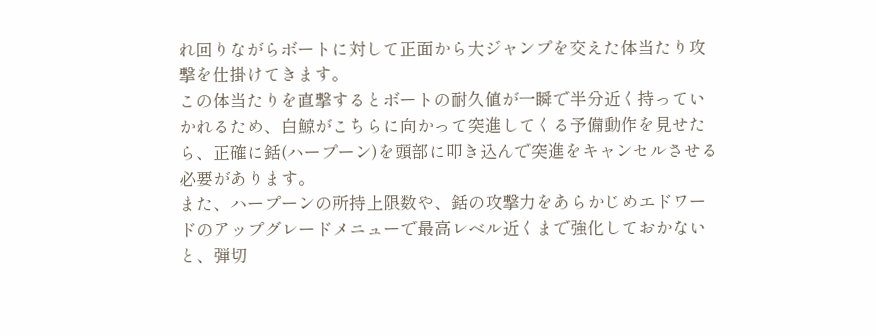れ回りながらボートに対して正面から大ジャンプを交えた体当たり攻撃を仕掛けてきます。
この体当たりを直撃するとボートの耐久値が一瞬で半分近く持っていかれるため、白鯨がこちらに向かって突進してくる予備動作を見せたら、正確に銛(ハープーン)を頭部に叩き込んで突進をキャンセルさせる必要があります。
また、ハープーンの所持上限数や、銛の攻撃力をあらかじめエドワードのアップグレードメニューで最高レベル近くまで強化しておかないと、弾切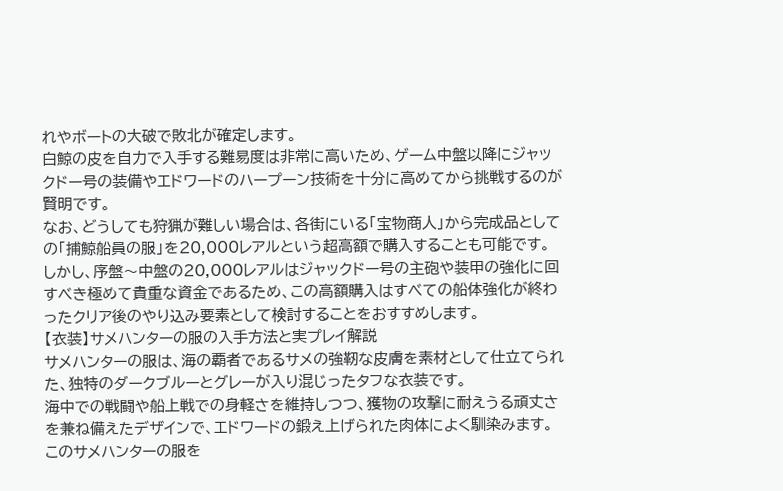れやボートの大破で敗北が確定します。
白鯨の皮を自力で入手する難易度は非常に高いため、ゲーム中盤以降にジャックドー号の装備やエドワードのハープーン技術を十分に高めてから挑戦するのが賢明です。
なお、どうしても狩猟が難しい場合は、各街にいる「宝物商人」から完成品としての「捕鯨船員の服」を20,000レアルという超高額で購入することも可能です。
しかし、序盤〜中盤の20,000レアルはジャックドー号の主砲や装甲の強化に回すべき極めて貴重な資金であるため、この高額購入はすべての船体強化が終わったクリア後のやり込み要素として検討することをおすすめします。
【衣装】サメハンターの服の入手方法と実プレイ解説
サメハンターの服は、海の覇者であるサメの強靭な皮膚を素材として仕立てられた、独特のダークブルーとグレーが入り混じったタフな衣装です。
海中での戦闘や船上戦での身軽さを維持しつつ、獲物の攻撃に耐えうる頑丈さを兼ね備えたデザインで、エドワードの鍛え上げられた肉体によく馴染みます。
このサメハンターの服を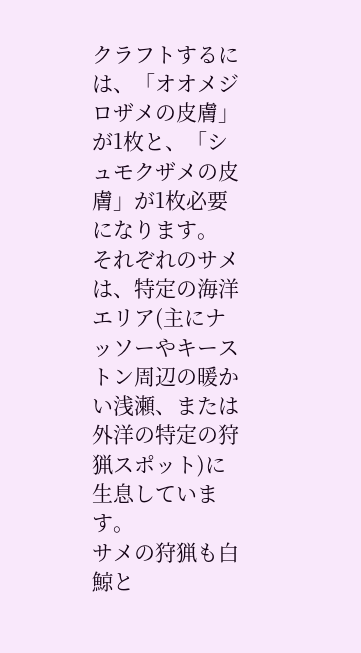クラフトするには、「オオメジロザメの皮膚」が1枚と、「シュモクザメの皮膚」が1枚必要になります。
それぞれのサメは、特定の海洋エリア(主にナッソーやキーストン周辺の暖かい浅瀬、または外洋の特定の狩猟スポット)に生息しています。
サメの狩猟も白鯨と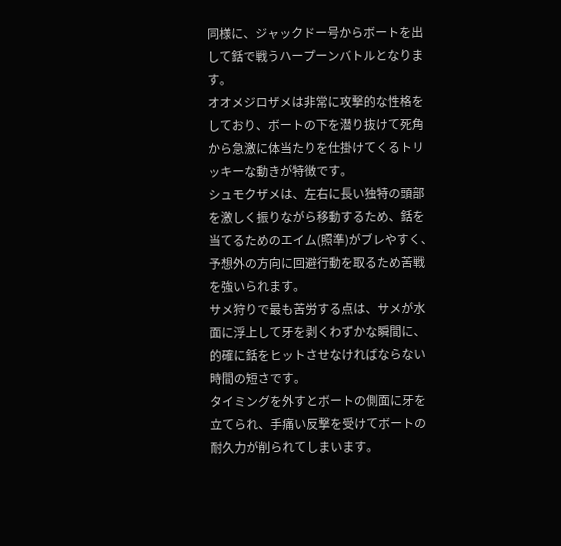同様に、ジャックドー号からボートを出して銛で戦うハープーンバトルとなります。
オオメジロザメは非常に攻撃的な性格をしており、ボートの下を潜り抜けて死角から急激に体当たりを仕掛けてくるトリッキーな動きが特徴です。
シュモクザメは、左右に長い独特の頭部を激しく振りながら移動するため、銛を当てるためのエイム(照準)がブレやすく、予想外の方向に回避行動を取るため苦戦を強いられます。
サメ狩りで最も苦労する点は、サメが水面に浮上して牙を剥くわずかな瞬間に、的確に銛をヒットさせなければならない時間の短さです。
タイミングを外すとボートの側面に牙を立てられ、手痛い反撃を受けてボートの耐久力が削られてしまいます。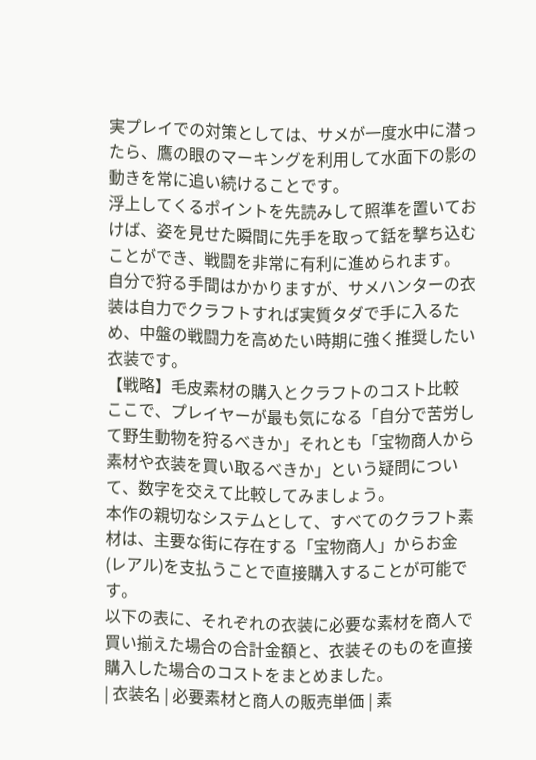実プレイでの対策としては、サメが一度水中に潜ったら、鷹の眼のマーキングを利用して水面下の影の動きを常に追い続けることです。
浮上してくるポイントを先読みして照準を置いておけば、姿を見せた瞬間に先手を取って銛を撃ち込むことができ、戦闘を非常に有利に進められます。
自分で狩る手間はかかりますが、サメハンターの衣装は自力でクラフトすれば実質タダで手に入るため、中盤の戦闘力を高めたい時期に強く推奨したい衣装です。
【戦略】毛皮素材の購入とクラフトのコスト比較
ここで、プレイヤーが最も気になる「自分で苦労して野生動物を狩るべきか」それとも「宝物商人から素材や衣装を買い取るべきか」という疑問について、数字を交えて比較してみましょう。
本作の親切なシステムとして、すべてのクラフト素材は、主要な街に存在する「宝物商人」からお金(レアル)を支払うことで直接購入することが可能です。
以下の表に、それぞれの衣装に必要な素材を商人で買い揃えた場合の合計金額と、衣装そのものを直接購入した場合のコストをまとめました。
| 衣装名 | 必要素材と商人の販売単価 | 素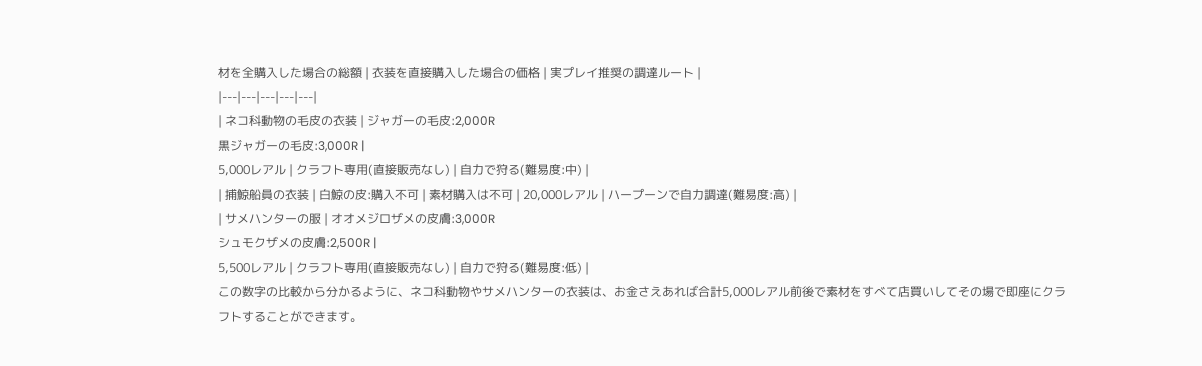材を全購入した場合の総額 | 衣装を直接購入した場合の価格 | 実プレイ推奨の調達ルート |
|---|---|---|---|---|
| ネコ科動物の毛皮の衣装 | ジャガーの毛皮:2,000R
黒ジャガーの毛皮:3,000R |
5,000レアル | クラフト専用(直接販売なし) | 自力で狩る(難易度:中) |
| 捕鯨船員の衣装 | 白鯨の皮:購入不可 | 素材購入は不可 | 20,000レアル | ハープーンで自力調達(難易度:高) |
| サメハンターの服 | オオメジロザメの皮膚:3,000R
シュモクザメの皮膚:2,500R |
5,500レアル | クラフト専用(直接販売なし) | 自力で狩る(難易度:低) |
この数字の比較から分かるように、ネコ科動物やサメハンターの衣装は、お金さえあれば合計5,000レアル前後で素材をすべて店買いしてその場で即座にクラフトすることができます。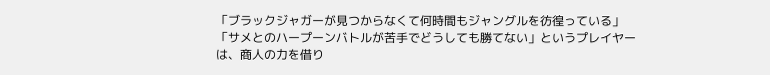「ブラックジャガーが見つからなくて何時間もジャングルを彷徨っている」「サメとのハープーンバトルが苦手でどうしても勝てない」というプレイヤーは、商人の力を借り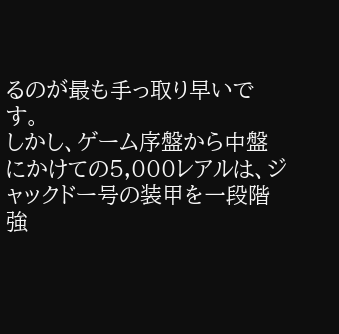るのが最も手っ取り早いです。
しかし、ゲーム序盤から中盤にかけての5,000レアルは、ジャックドー号の装甲を一段階強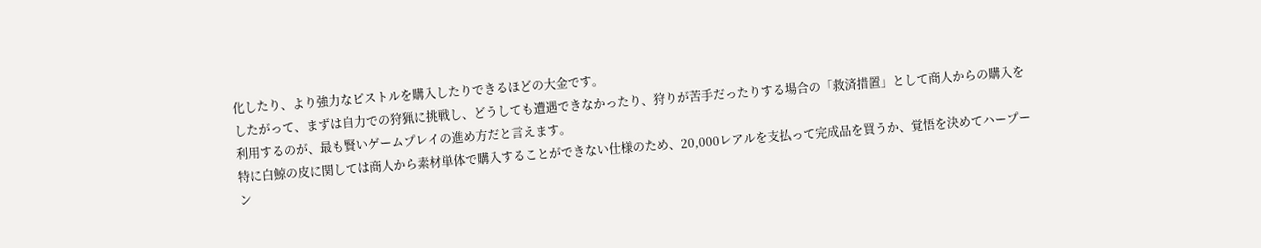化したり、より強力なピストルを購入したりできるほどの大金です。
したがって、まずは自力での狩猟に挑戦し、どうしても遭遇できなかったり、狩りが苦手だったりする場合の「救済措置」として商人からの購入を利用するのが、最も賢いゲームプレイの進め方だと言えます。
特に白鯨の皮に関しては商人から素材単体で購入することができない仕様のため、20,000レアルを支払って完成品を買うか、覚悟を決めてハープーン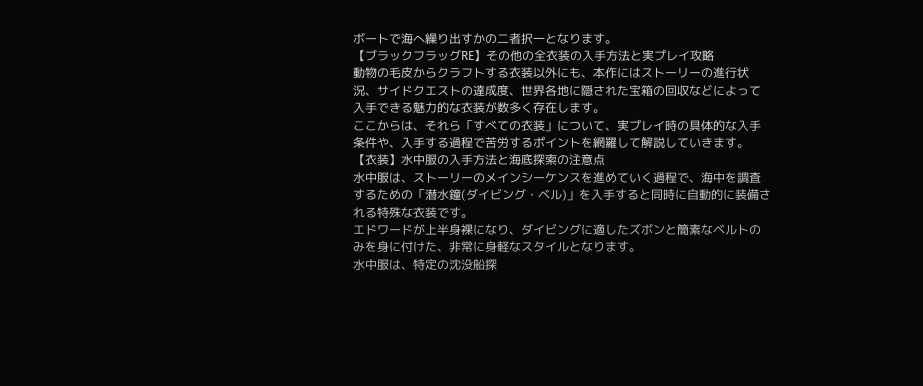ボートで海へ繰り出すかの二者択一となります。
【ブラックフラッグRE】その他の全衣装の入手方法と実プレイ攻略
動物の毛皮からクラフトする衣装以外にも、本作にはストーリーの進行状況、サイドクエストの達成度、世界各地に隠された宝箱の回収などによって入手できる魅力的な衣装が数多く存在します。
ここからは、それら「すべての衣装」について、実プレイ時の具体的な入手条件や、入手する過程で苦労するポイントを網羅して解説していきます。
【衣装】水中服の入手方法と海底探索の注意点
水中服は、ストーリーのメインシーケンスを進めていく過程で、海中を調査するための「潜水鐘(ダイビング・ベル)」を入手すると同時に自動的に装備される特殊な衣装です。
エドワードが上半身裸になり、ダイビングに適したズボンと簡素なベルトのみを身に付けた、非常に身軽なスタイルとなります。
水中服は、特定の沈没船探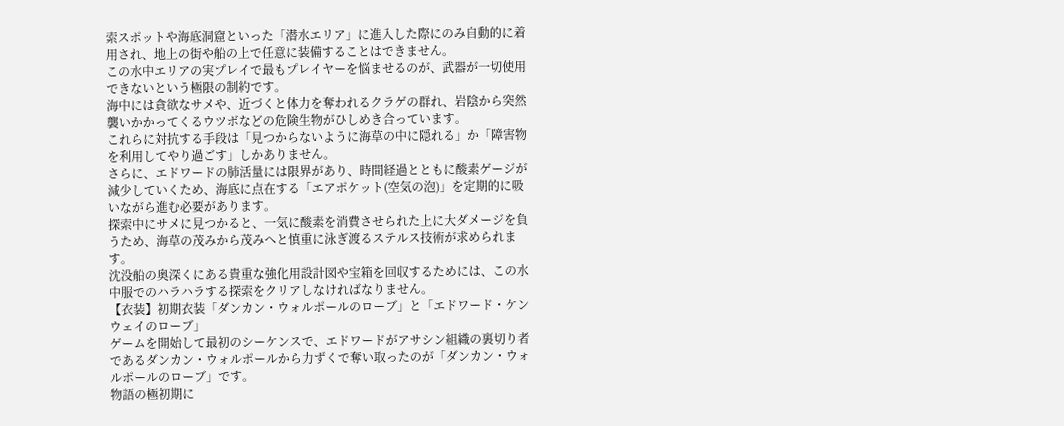索スポットや海底洞窟といった「潜水エリア」に進入した際にのみ自動的に着用され、地上の街や船の上で任意に装備することはできません。
この水中エリアの実プレイで最もプレイヤーを悩ませるのが、武器が一切使用できないという極限の制約です。
海中には貪欲なサメや、近づくと体力を奪われるクラゲの群れ、岩陰から突然襲いかかってくるウツボなどの危険生物がひしめき合っています。
これらに対抗する手段は「見つからないように海草の中に隠れる」か「障害物を利用してやり過ごす」しかありません。
さらに、エドワードの肺活量には限界があり、時間経過とともに酸素ゲージが減少していくため、海底に点在する「エアポケット(空気の泡)」を定期的に吸いながら進む必要があります。
探索中にサメに見つかると、一気に酸素を消費させられた上に大ダメージを負うため、海草の茂みから茂みへと慎重に泳ぎ渡るステルス技術が求められます。
沈没船の奥深くにある貴重な強化用設計図や宝箱を回収するためには、この水中服でのハラハラする探索をクリアしなければなりません。
【衣装】初期衣装「ダンカン・ウォルポールのローブ」と「エドワード・ケンウェイのローブ」
ゲームを開始して最初のシーケンスで、エドワードがアサシン組織の裏切り者であるダンカン・ウォルポールから力ずくで奪い取ったのが「ダンカン・ウォルポールのローブ」です。
物語の極初期に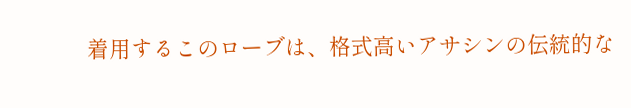着用するこのローブは、格式高いアサシンの伝統的な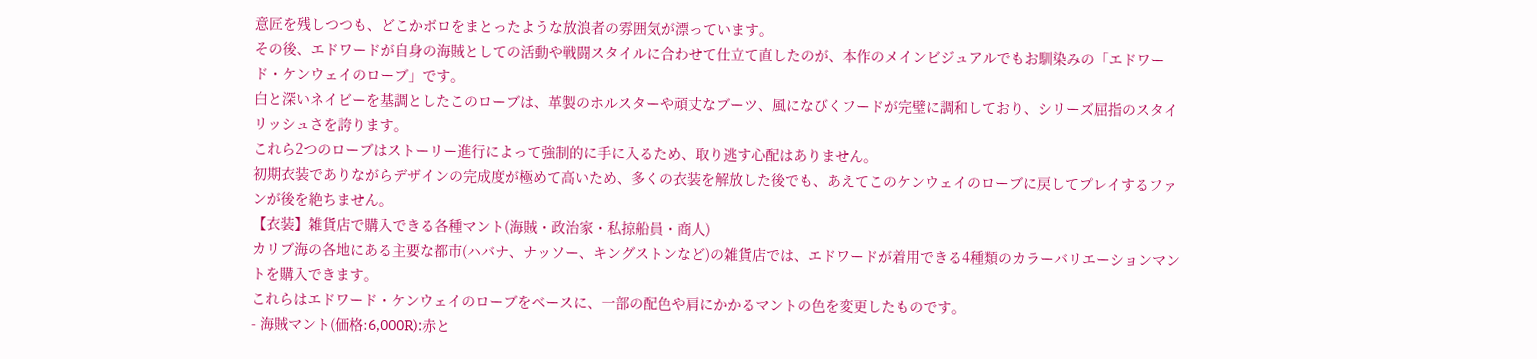意匠を残しつつも、どこかボロをまとったような放浪者の雰囲気が漂っています。
その後、エドワードが自身の海賊としての活動や戦闘スタイルに合わせて仕立て直したのが、本作のメインビジュアルでもお馴染みの「エドワード・ケンウェイのローブ」です。
白と深いネイビーを基調としたこのローブは、革製のホルスターや頑丈なブーツ、風になびくフードが完璧に調和しており、シリーズ屈指のスタイリッシュさを誇ります。
これら2つのローブはストーリー進行によって強制的に手に入るため、取り逃す心配はありません。
初期衣装でありながらデザインの完成度が極めて高いため、多くの衣装を解放した後でも、あえてこのケンウェイのローブに戻してプレイするファンが後を絶ちません。
【衣装】雑貨店で購入できる各種マント(海賊・政治家・私掠船員・商人)
カリブ海の各地にある主要な都市(ハバナ、ナッソー、キングストンなど)の雑貨店では、エドワードが着用できる4種類のカラーバリエーションマントを購入できます。
これらはエドワード・ケンウェイのローブをベースに、一部の配色や肩にかかるマントの色を変更したものです。
- 海賊マント(価格:6,000R):赤と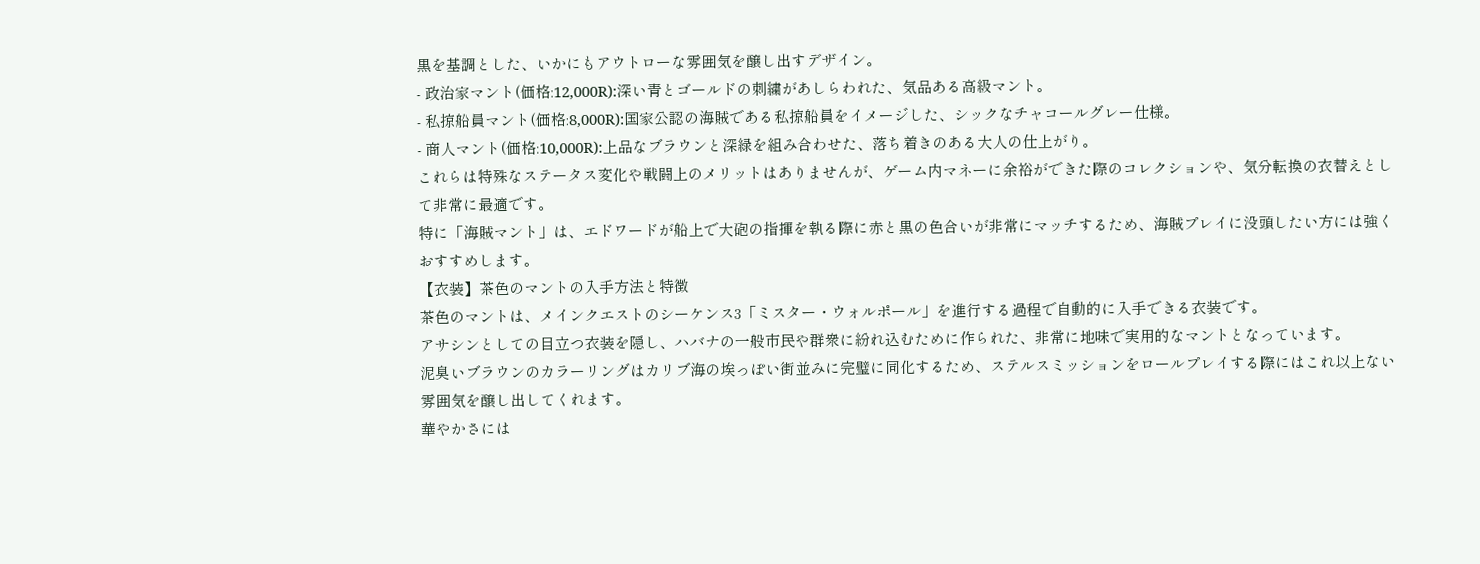黒を基調とした、いかにもアウトローな雰囲気を醸し出すデザイン。
- 政治家マント(価格:12,000R):深い青とゴールドの刺繍があしらわれた、気品ある高級マント。
- 私掠船員マント(価格:8,000R):国家公認の海賊である私掠船員をイメージした、シックなチャコールグレー仕様。
- 商人マント(価格:10,000R):上品なブラウンと深緑を組み合わせた、落ち着きのある大人の仕上がり。
これらは特殊なステータス変化や戦闘上のメリットはありませんが、ゲーム内マネーに余裕ができた際のコレクションや、気分転換の衣替えとして非常に最適です。
特に「海賊マント」は、エドワードが船上で大砲の指揮を執る際に赤と黒の色合いが非常にマッチするため、海賊プレイに没頭したい方には強くおすすめします。
【衣装】茶色のマントの入手方法と特徴
茶色のマントは、メインクエストのシーケンス3「ミスター・ウォルポール」を進行する過程で自動的に入手できる衣装です。
アサシンとしての目立つ衣装を隠し、ハバナの一般市民や群衆に紛れ込むために作られた、非常に地味で実用的なマントとなっています。
泥臭いブラウンのカラーリングはカリブ海の埃っぽい街並みに完璧に同化するため、ステルスミッションをロールプレイする際にはこれ以上ない雰囲気を醸し出してくれます。
華やかさには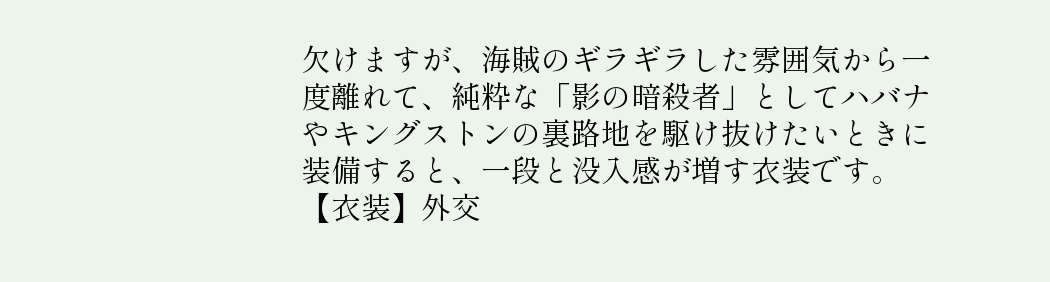欠けますが、海賊のギラギラした雰囲気から一度離れて、純粋な「影の暗殺者」としてハバナやキングストンの裏路地を駆け抜けたいときに装備すると、一段と没入感が増す衣装です。
【衣装】外交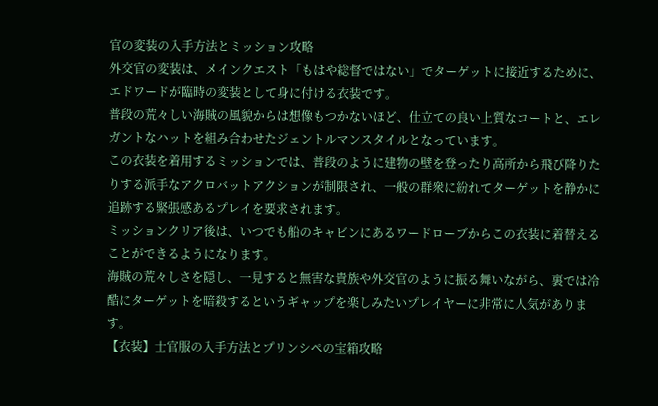官の変装の入手方法とミッション攻略
外交官の変装は、メインクエスト「もはや総督ではない」でターゲットに接近するために、エドワードが臨時の変装として身に付ける衣装です。
普段の荒々しい海賊の風貌からは想像もつかないほど、仕立ての良い上質なコートと、エレガントなハットを組み合わせたジェントルマンスタイルとなっています。
この衣装を着用するミッションでは、普段のように建物の壁を登ったり高所から飛び降りたりする派手なアクロバットアクションが制限され、一般の群衆に紛れてターゲットを静かに追跡する緊張感あるプレイを要求されます。
ミッションクリア後は、いつでも船のキャビンにあるワードローブからこの衣装に着替えることができるようになります。
海賊の荒々しさを隠し、一見すると無害な貴族や外交官のように振る舞いながら、裏では冷酷にターゲットを暗殺するというギャップを楽しみたいプレイヤーに非常に人気があります。
【衣装】士官服の入手方法とプリンシペの宝箱攻略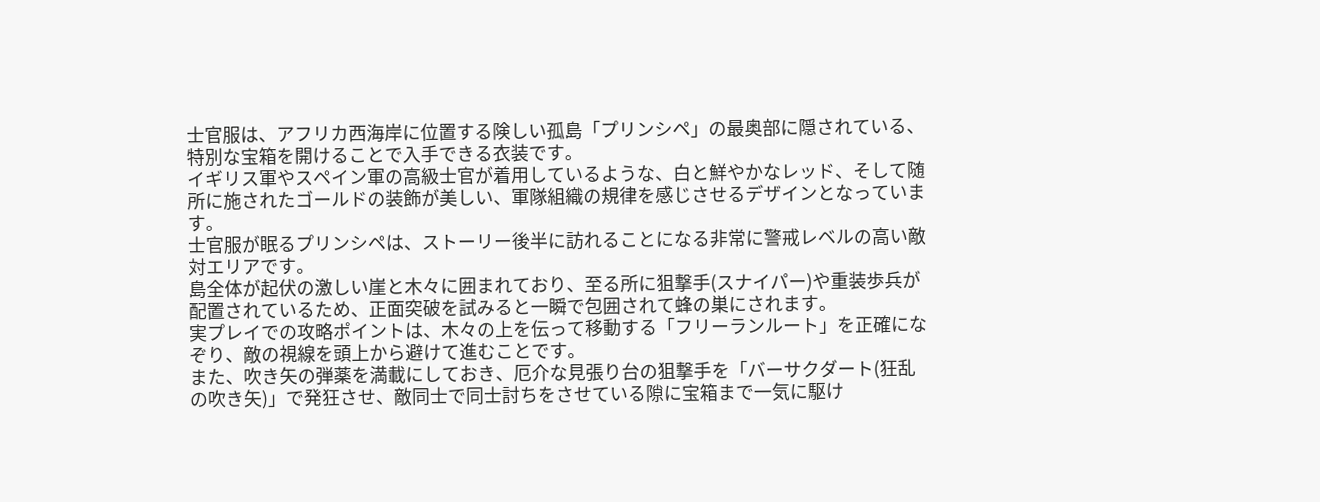士官服は、アフリカ西海岸に位置する険しい孤島「プリンシペ」の最奥部に隠されている、特別な宝箱を開けることで入手できる衣装です。
イギリス軍やスペイン軍の高級士官が着用しているような、白と鮮やかなレッド、そして随所に施されたゴールドの装飾が美しい、軍隊組織の規律を感じさせるデザインとなっています。
士官服が眠るプリンシペは、ストーリー後半に訪れることになる非常に警戒レベルの高い敵対エリアです。
島全体が起伏の激しい崖と木々に囲まれており、至る所に狙撃手(スナイパー)や重装歩兵が配置されているため、正面突破を試みると一瞬で包囲されて蜂の巣にされます。
実プレイでの攻略ポイントは、木々の上を伝って移動する「フリーランルート」を正確になぞり、敵の視線を頭上から避けて進むことです。
また、吹き矢の弾薬を満載にしておき、厄介な見張り台の狙撃手を「バーサクダート(狂乱の吹き矢)」で発狂させ、敵同士で同士討ちをさせている隙に宝箱まで一気に駆け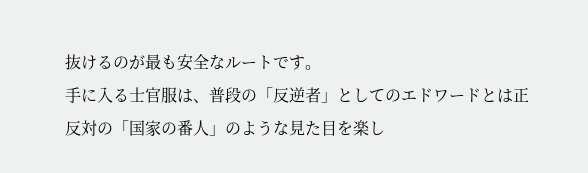抜けるのが最も安全なルートです。
手に入る士官服は、普段の「反逆者」としてのエドワードとは正反対の「国家の番人」のような見た目を楽し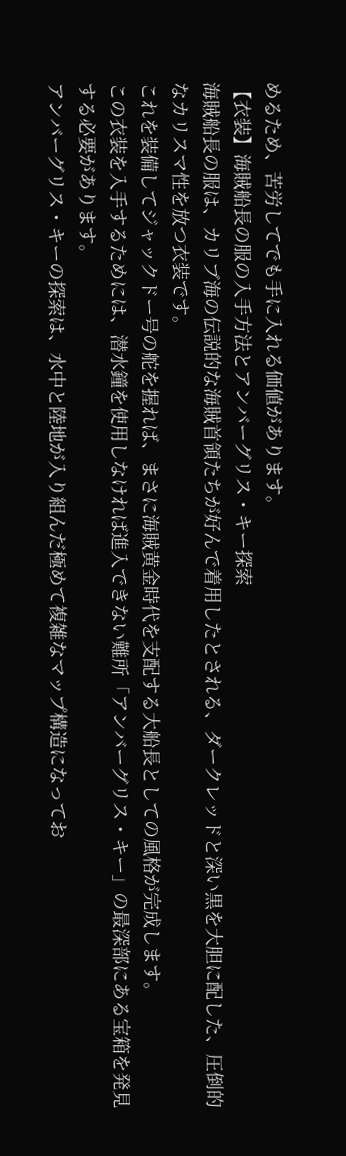めるため、苦労してでも手に入れる価値があります。
【衣装】海賊船長の服の入手方法とアンバーグリス・キー探索
海賊船長の服は、カリブ海の伝説的な海賊首領たちが好んで着用したとされる、ダークレッドと深い黒を大胆に配した、圧倒的なカリスマ性を放つ衣装です。
これを装備してジャックドー号の舵を握れば、まさに海賊黄金時代を支配する大船長としての風格が完成します。
この衣装を入手するためには、潜水鐘を使用しなければ進入できない難所「アンバーグリス・キー」の最深部にある宝箱を発見する必要があります。
アンバーグリス・キーの探索は、水中と陸地が入り組んだ極めて複雑なマップ構造になってお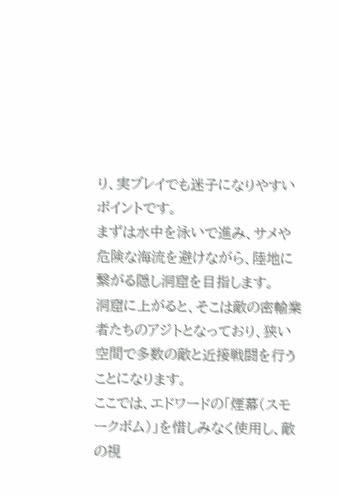り、実プレイでも迷子になりやすいポイントです。
まずは水中を泳いで進み、サメや危険な海流を避けながら、陸地に繋がる隠し洞窟を目指します。
洞窟に上がると、そこは敵の密輸業者たちのアジトとなっており、狭い空間で多数の敵と近接戦闘を行うことになります。
ここでは、エドワードの「煙幕(スモークボム)」を惜しみなく使用し、敵の視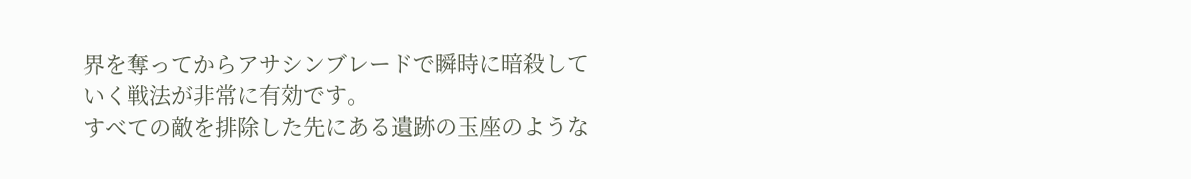界を奪ってからアサシンブレードで瞬時に暗殺していく戦法が非常に有効です。
すべての敵を排除した先にある遺跡の玉座のような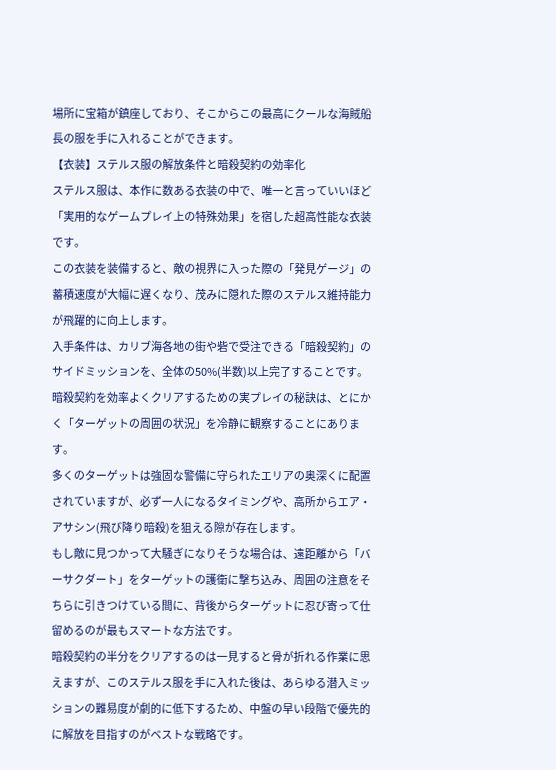場所に宝箱が鎮座しており、そこからこの最高にクールな海賊船長の服を手に入れることができます。
【衣装】ステルス服の解放条件と暗殺契約の効率化
ステルス服は、本作に数ある衣装の中で、唯一と言っていいほど「実用的なゲームプレイ上の特殊効果」を宿した超高性能な衣装です。
この衣装を装備すると、敵の視界に入った際の「発見ゲージ」の蓄積速度が大幅に遅くなり、茂みに隠れた際のステルス維持能力が飛躍的に向上します。
入手条件は、カリブ海各地の街や砦で受注できる「暗殺契約」のサイドミッションを、全体の50%(半数)以上完了することです。
暗殺契約を効率よくクリアするための実プレイの秘訣は、とにかく「ターゲットの周囲の状況」を冷静に観察することにあります。
多くのターゲットは強固な警備に守られたエリアの奥深くに配置されていますが、必ず一人になるタイミングや、高所からエア・アサシン(飛び降り暗殺)を狙える隙が存在します。
もし敵に見つかって大騒ぎになりそうな場合は、遠距離から「バーサクダート」をターゲットの護衛に撃ち込み、周囲の注意をそちらに引きつけている間に、背後からターゲットに忍び寄って仕留めるのが最もスマートな方法です。
暗殺契約の半分をクリアするのは一見すると骨が折れる作業に思えますが、このステルス服を手に入れた後は、あらゆる潜入ミッションの難易度が劇的に低下するため、中盤の早い段階で優先的に解放を目指すのがベストな戦略です。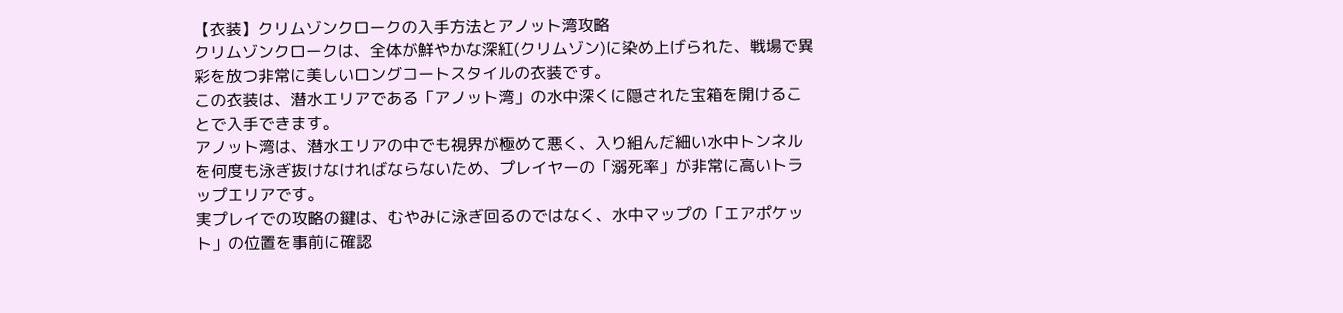【衣装】クリムゾンクロークの入手方法とアノット湾攻略
クリムゾンクロークは、全体が鮮やかな深紅(クリムゾン)に染め上げられた、戦場で異彩を放つ非常に美しいロングコートスタイルの衣装です。
この衣装は、潜水エリアである「アノット湾」の水中深くに隠された宝箱を開けることで入手できます。
アノット湾は、潜水エリアの中でも視界が極めて悪く、入り組んだ細い水中トンネルを何度も泳ぎ抜けなければならないため、プレイヤーの「溺死率」が非常に高いトラップエリアです。
実プレイでの攻略の鍵は、むやみに泳ぎ回るのではなく、水中マップの「エアポケット」の位置を事前に確認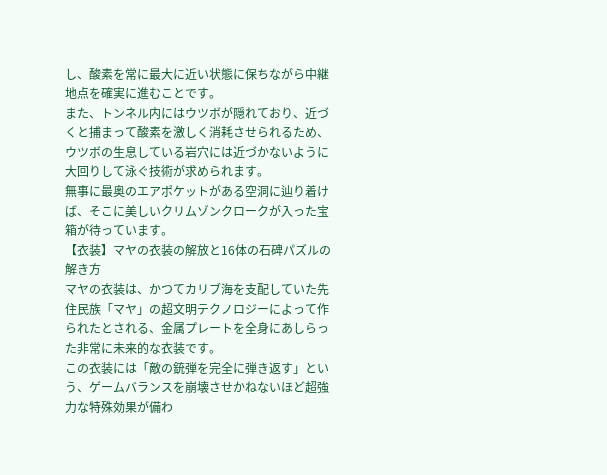し、酸素を常に最大に近い状態に保ちながら中継地点を確実に進むことです。
また、トンネル内にはウツボが隠れており、近づくと捕まって酸素を激しく消耗させられるため、ウツボの生息している岩穴には近づかないように大回りして泳ぐ技術が求められます。
無事に最奥のエアポケットがある空洞に辿り着けば、そこに美しいクリムゾンクロークが入った宝箱が待っています。
【衣装】マヤの衣装の解放と16体の石碑パズルの解き方
マヤの衣装は、かつてカリブ海を支配していた先住民族「マヤ」の超文明テクノロジーによって作られたとされる、金属プレートを全身にあしらった非常に未来的な衣装です。
この衣装には「敵の銃弾を完全に弾き返す」という、ゲームバランスを崩壊させかねないほど超強力な特殊効果が備わ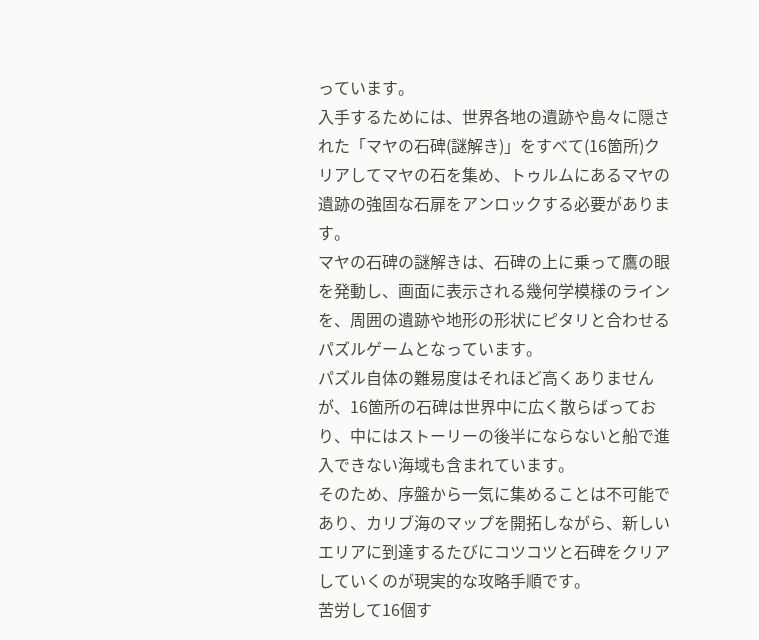っています。
入手するためには、世界各地の遺跡や島々に隠された「マヤの石碑(謎解き)」をすべて(16箇所)クリアしてマヤの石を集め、トゥルムにあるマヤの遺跡の強固な石扉をアンロックする必要があります。
マヤの石碑の謎解きは、石碑の上に乗って鷹の眼を発動し、画面に表示される幾何学模様のラインを、周囲の遺跡や地形の形状にピタリと合わせるパズルゲームとなっています。
パズル自体の難易度はそれほど高くありませんが、16箇所の石碑は世界中に広く散らばっており、中にはストーリーの後半にならないと船で進入できない海域も含まれています。
そのため、序盤から一気に集めることは不可能であり、カリブ海のマップを開拓しながら、新しいエリアに到達するたびにコツコツと石碑をクリアしていくのが現実的な攻略手順です。
苦労して16個す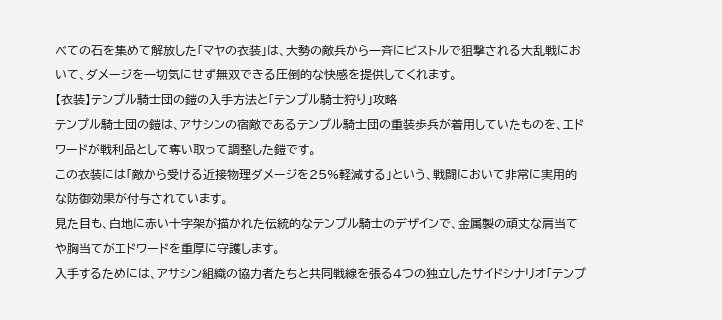べての石を集めて解放した「マヤの衣装」は、大勢の敵兵から一斉にピストルで狙撃される大乱戦において、ダメージを一切気にせず無双できる圧倒的な快感を提供してくれます。
【衣装】テンプル騎士団の鎧の入手方法と「テンプル騎士狩り」攻略
テンプル騎士団の鎧は、アサシンの宿敵であるテンプル騎士団の重装歩兵が着用していたものを、エドワードが戦利品として奪い取って調整した鎧です。
この衣装には「敵から受ける近接物理ダメージを25%軽減する」という、戦闘において非常に実用的な防御効果が付与されています。
見た目も、白地に赤い十字架が描かれた伝統的なテンプル騎士のデザインで、金属製の頑丈な肩当てや胸当てがエドワードを重厚に守護します。
入手するためには、アサシン組織の協力者たちと共同戦線を張る4つの独立したサイドシナリオ「テンプ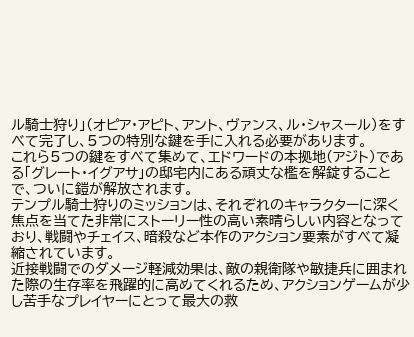ル騎士狩り」(オピア・アピト、アント、ヴァンス、ル・シャスール)をすべて完了し、5つの特別な鍵を手に入れる必要があります。
これら5つの鍵をすべて集めて、エドワードの本拠地(アジト)である「グレート・イグアサ」の邸宅内にある頑丈な檻を解錠することで、ついに鎧が解放されます。
テンプル騎士狩りのミッションは、それぞれのキャラクターに深く焦点を当てた非常にストーリー性の高い素晴らしい内容となっており、戦闘やチェイス、暗殺など本作のアクション要素がすべて凝縮されています。
近接戦闘でのダメージ軽減効果は、敵の親衛隊や敏捷兵に囲まれた際の生存率を飛躍的に高めてくれるため、アクションゲームが少し苦手なプレイヤーにとって最大の救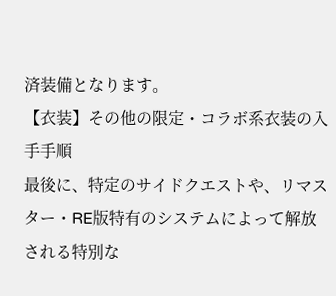済装備となります。
【衣装】その他の限定・コラボ系衣装の入手手順
最後に、特定のサイドクエストや、リマスター・RE版特有のシステムによって解放される特別な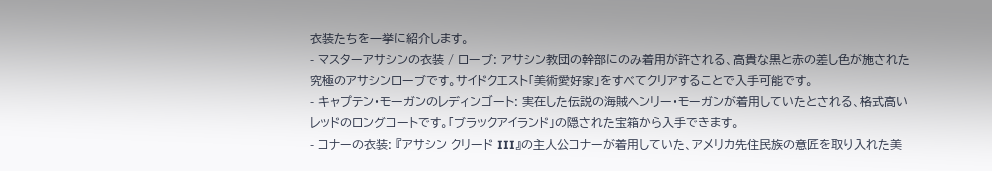衣装たちを一挙に紹介します。
- マスターアサシンの衣装 / ローブ: アサシン教団の幹部にのみ着用が許される、高貴な黒と赤の差し色が施された究極のアサシンローブです。サイドクエスト「美術愛好家」をすべてクリアすることで入手可能です。
- キャプテン・モーガンのレディンゴート: 実在した伝説の海賊ヘンリー・モーガンが着用していたとされる、格式高いレッドのロングコートです。「ブラックアイランド」の隠された宝箱から入手できます。
- コナーの衣装: 『アサシン クリード III』の主人公コナーが着用していた、アメリカ先住民族の意匠を取り入れた美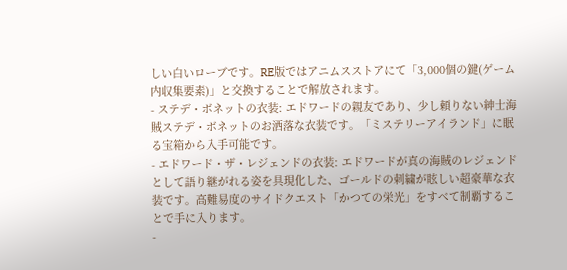しい白いローブです。RE版ではアニムスストアにて「3,000個の鍵(ゲーム内収集要素)」と交換することで解放されます。
- ステデ・ボネットの衣装: エドワードの親友であり、少し頼りない紳士海賊ステデ・ボネットのお洒落な衣装です。「ミステリーアイランド」に眠る宝箱から入手可能です。
- エドワード・ザ・レジェンドの衣装: エドワードが真の海賊のレジェンドとして語り継がれる姿を具現化した、ゴールドの刺繍が眩しい超豪華な衣装です。高難易度のサイドクエスト「かつての栄光」をすべて制覇することで手に入ります。
-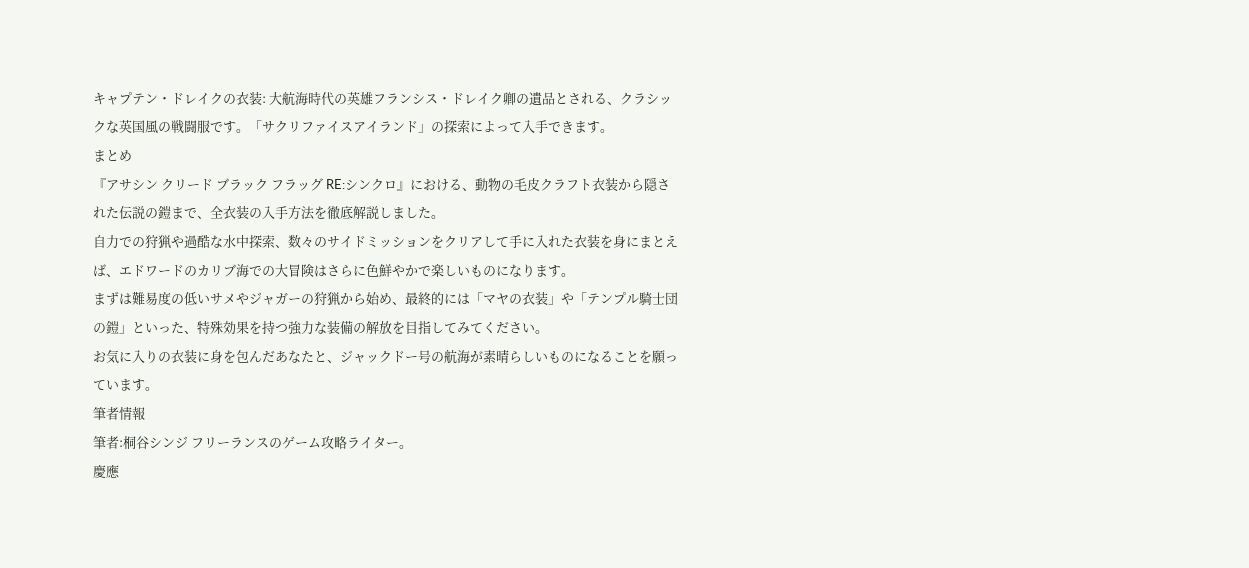キャプテン・ドレイクの衣装: 大航海時代の英雄フランシス・ドレイク卿の遺品とされる、クラシックな英国風の戦闘服です。「サクリファイスアイランド」の探索によって入手できます。
まとめ
『アサシン クリード ブラック フラッグ RE:シンクロ』における、動物の毛皮クラフト衣装から隠された伝説の鎧まで、全衣装の入手方法を徹底解説しました。
自力での狩猟や過酷な水中探索、数々のサイドミッションをクリアして手に入れた衣装を身にまとえば、エドワードのカリブ海での大冒険はさらに色鮮やかで楽しいものになります。
まずは難易度の低いサメやジャガーの狩猟から始め、最終的には「マヤの衣装」や「テンプル騎士団の鎧」といった、特殊効果を持つ強力な装備の解放を目指してみてください。
お気に入りの衣装に身を包んだあなたと、ジャックドー号の航海が素晴らしいものになることを願っています。
筆者情報
筆者:桐谷シンジ フリーランスのゲーム攻略ライター。
慶應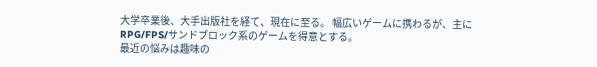大学卒業後、大手出版社を経て、現在に至る。 幅広いゲームに携わるが、主にRPG/FPS/サンドブロック系のゲームを得意とする。
最近の悩みは趣味の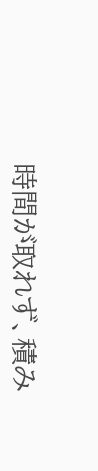時間が取れず、積み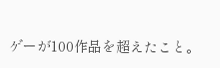ゲーが100作品を超えたこと。